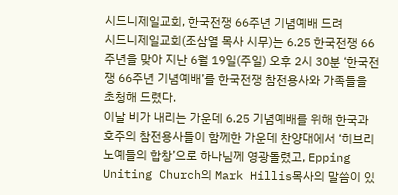시드니제일교회, 한국전쟁 66주년 기념예배 드려
시드니제일교회(조삼열 목사 시무)는 6.25 한국전쟁 66주년을 맞아 지난 6월 19일(주일) 오후 2시 30분 ‘한국전쟁 66주년 기념예배’를 한국전쟁 참전용사와 가족들을 초청해 드렸다.
이날 비가 내리는 가운데 6.25 기념예배를 위해 한국과 호주의 참전용사들이 함께한 가운데 찬양대에서 ‘히브리 노예들의 합창’으로 하나님께 영광돌렸고, Epping Uniting Church의 Mark Hillis목사의 말씀이 있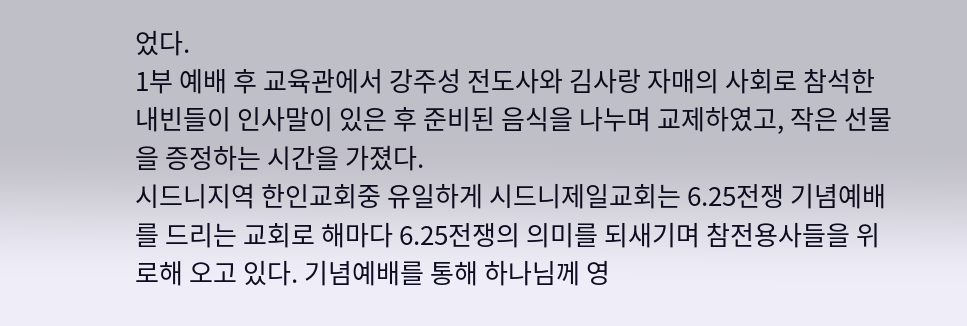었다.
1부 예배 후 교육관에서 강주성 전도사와 김사랑 자매의 사회로 참석한 내빈들이 인사말이 있은 후 준비된 음식을 나누며 교제하였고, 작은 선물을 증정하는 시간을 가졌다.
시드니지역 한인교회중 유일하게 시드니제일교회는 6.25전쟁 기념예배를 드리는 교회로 해마다 6.25전쟁의 의미를 되새기며 참전용사들을 위로해 오고 있다. 기념예배를 통해 하나님께 영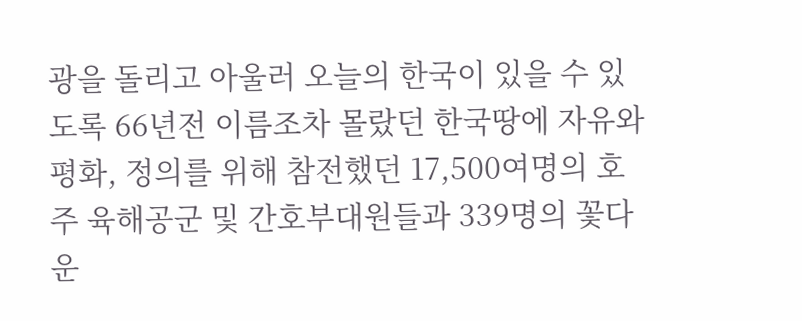광을 돌리고 아울러 오늘의 한국이 있을 수 있도록 66년전 이름조차 몰랐던 한국땅에 자유와 평화, 정의를 위해 참전했던 17,500여명의 호주 육해공군 및 간호부대원들과 339명의 꽃다운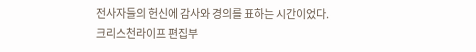전사자들의 헌신에 감사와 경의를 표하는 시간이었다.
크리스천라이프 편집부